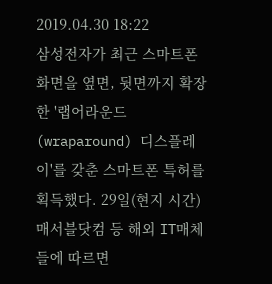2019.04.30 18:22
삼성전자가 최근 스마트폰 화면을 옆면, 뒷면까지 확장한 '랩어라운드(wraparound) 디스플레이'를 갖춘 스마트폰 특허를 획득했다. 29일(현지 시간) 매서블닷컴 등 해외 IT매체들에 따르면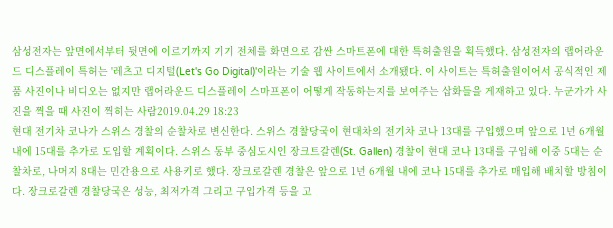삼성전자는 앞면에서부터 뒷면에 이르기까지 기기 전체를 화면으로 감싼 스마트폰에 대한 특허출원을 획득했다. 삼성전자의 랩어라운드 디스플레이 특허는 '레츠고 디지털(Let's Go Digital)'이라는 기술 웹 사이트에서 소개됐다. 이 사이트는 특허출원이어서 공식적인 제품 사진이나 비디오는 없지만 랩어라운드 디스플레이 스마프폰이 어떻게 작동하는지를 보여주는 삽화들을 게재하고 있다. 누군가가 사진을 찍을 때 사진이 찍히는 사람2019.04.29 18:23
현대 전기차 코나가 스위스 경찰의 순찰차로 변신한다. 스위스 경찰당국이 현대차의 전기차 코나 13대를 구입했으며 앞으로 1년 6개월 내에 15대를 추가로 도입할 계획이다. 스위스 동부 중심도시인 장크트갈렌(St. Gallen) 경찰이 현대 코나 13대를 구입해 이중 5대는 순찰차로, 나머지 8대는 민간용으로 사용키로 했다. 장크로갈렌 경찰은 앞으로 1년 6개월 내에 코나 15대를 추가로 매입해 배치할 방침이다. 장크로갈렌 경찰당국은 성능, 최저가격 그리고 구입가격 등을 고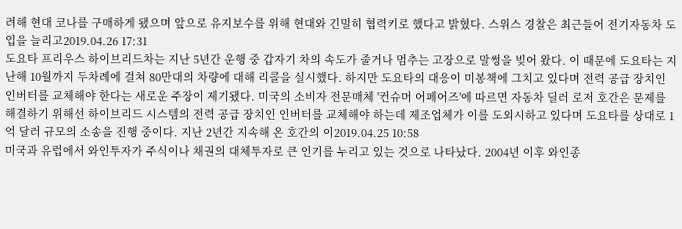려해 현대 코나를 구매하게 됐으며 앞으로 유지보수를 위해 현대와 긴밀히 협력키로 했다고 밝혔다. 스위스 경찰은 최근들어 전기자동차 도입을 늘리고2019.04.26 17:31
도요타 프리우스 하이브리드차는 지난 5년간 운행 중 갑자기 차의 속도가 줄거나 멈추는 고장으로 말썽을 빚어 왔다. 이 때문에 도요타는 지난해 10월까지 두차례에 걸쳐 80만대의 차량에 대해 리콜을 실시했다. 하지만 도요타의 대응이 미봉책에 그치고 있다며 전력 공급 장치인 인버터를 교체해야 한다는 새로운 주장이 제기됐다. 미국의 소비자 전문매체 '컨슈머 어페어즈'에 따르면 자동차 딜러 로저 호간은 문제를 해결하기 위해선 하이브리드 시스템의 전력 공급 장치인 인버터를 교체해야 하는데 제조업체가 이를 도외시하고 있다며 도요타를 상대로 1억 달러 규모의 소송을 진행 중이다. 지난 2년간 지속해 온 호간의 이2019.04.25 10:58
미국과 유럽에서 와인투자가 주식이나 채권의 대체투자로 큰 인기를 누리고 있는 것으로 나타났다. 2004년 이후 와인종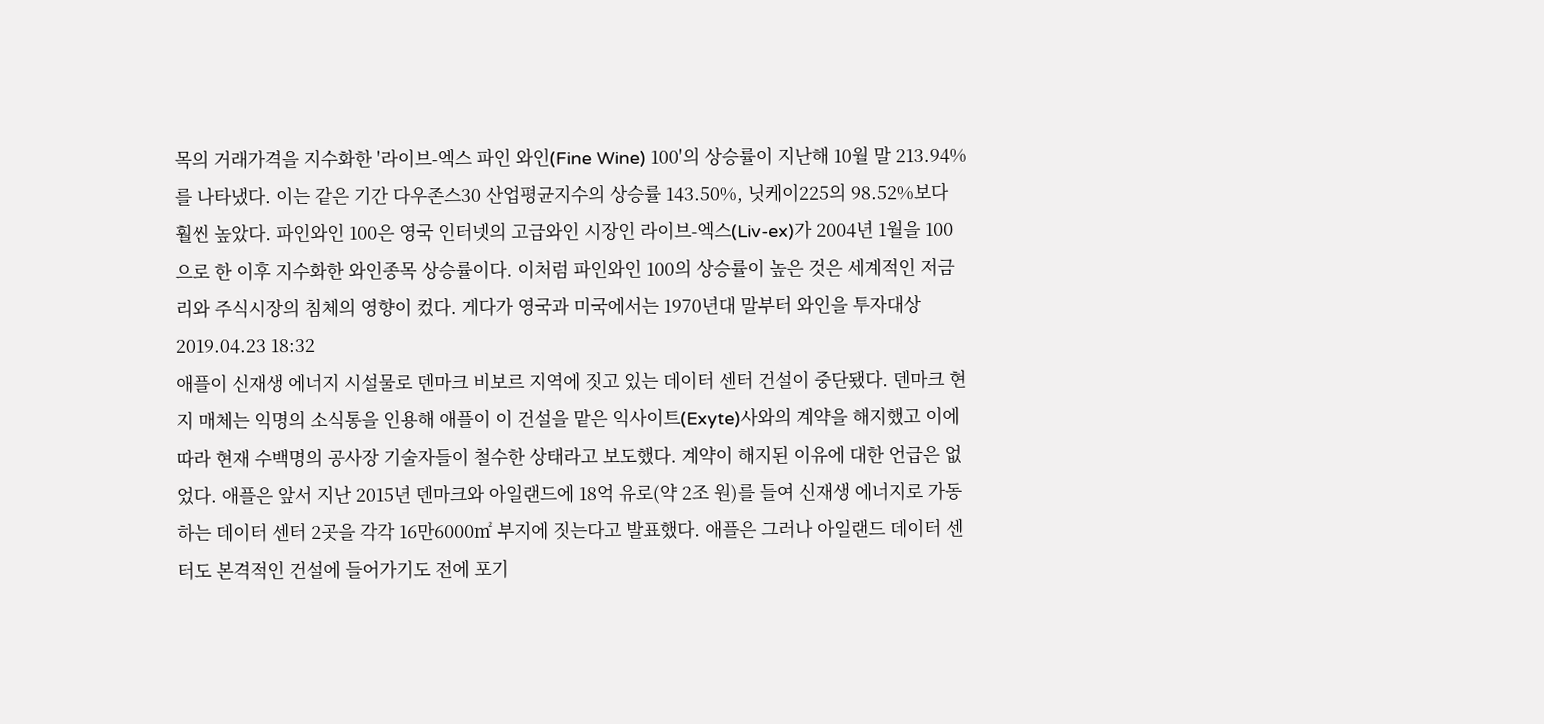목의 거래가격을 지수화한 '라이브-엑스 파인 와인(Fine Wine) 100'의 상승률이 지난해 10월 말 213.94%를 나타냈다. 이는 같은 기간 다우존스30 산업평균지수의 상승률 143.50%, 닛케이225의 98.52%보다 훨씬 높았다. 파인와인 100은 영국 인터넷의 고급와인 시장인 라이브-엑스(Liv-ex)가 2004년 1월을 100으로 한 이후 지수화한 와인종목 상승률이다. 이처럼 파인와인 100의 상승률이 높은 것은 세계적인 저금리와 주식시장의 침체의 영향이 컸다. 게다가 영국과 미국에서는 1970년대 말부터 와인을 투자대상2019.04.23 18:32
애플이 신재생 에너지 시설물로 덴마크 비보르 지역에 짓고 있는 데이터 센터 건설이 중단됐다. 덴마크 현지 매체는 익명의 소식통을 인용해 애플이 이 건설을 맡은 익사이트(Exyte)사와의 계약을 해지했고 이에 따라 현재 수백명의 공사장 기술자들이 철수한 상태라고 보도했다. 계약이 해지된 이유에 대한 언급은 없었다. 애플은 앞서 지난 2015년 덴마크와 아일랜드에 18억 유로(약 2조 원)를 들여 신재생 에너지로 가동하는 데이터 센터 2곳을 각각 16만6000㎡ 부지에 짓는다고 발표했다. 애플은 그러나 아일랜드 데이터 센터도 본격적인 건설에 들어가기도 전에 포기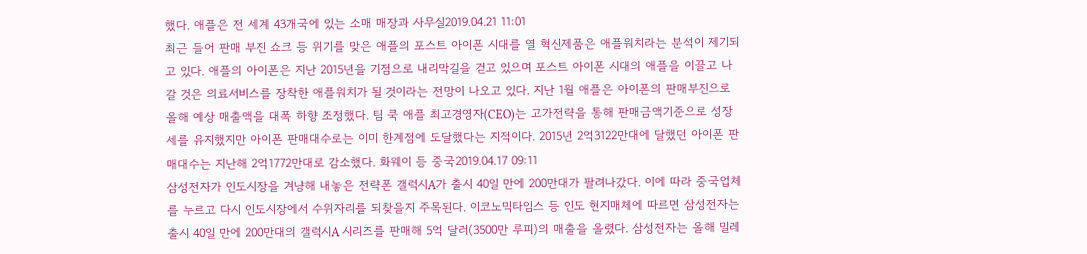했다. 애플은 전 세계 43개국에 있는 소매 매장과 사무실2019.04.21 11:01
최근 들어 판매 부진 쇼크 등 위기를 맞은 애플의 포스트 아이폰 시대를 열 혁신제품은 애플워치라는 분석이 제기되고 있다. 애플의 아이폰은 지난 2015년을 기점으로 내리막길을 걷고 있으며 포스트 아이폰 시대의 애플을 이끌고 나갈 것은 의료서비스를 장착한 애플워치가 될 것이라는 전망이 나오고 있다. 지난 1월 애플은 아이폰의 판매부진으로 올해 예상 매출액을 대폭 하향 조정했다. 팀 쿡 애플 최고경영자(CEO)는 고가전략을 통해 판매금액기준으로 성장세를 유지했지만 아이폰 판매대수로는 이미 한계점에 도달했다는 지적이다. 2015년 2억3122만대에 달했던 아이폰 판매대수는 지난해 2억1772만대로 감소했다. 화웨이 등 중국2019.04.17 09:11
삼성전자가 인도시장을 겨냥해 내놓은 전략폰 갤럭시A가 출시 40일 만에 200만대가 팔려나갔다. 이에 따라 중국업체를 누르고 다시 인도시장에서 수위자리를 되찾을지 주목된다. 이코노믹타임스 등 인도 현지매체에 따르면 삼성전자는 출시 40일 만에 200만대의 갤럭시A 시리즈를 판매해 5억 달러(3500만 루피)의 매출을 올렸다. 삼성전자는 올해 밀레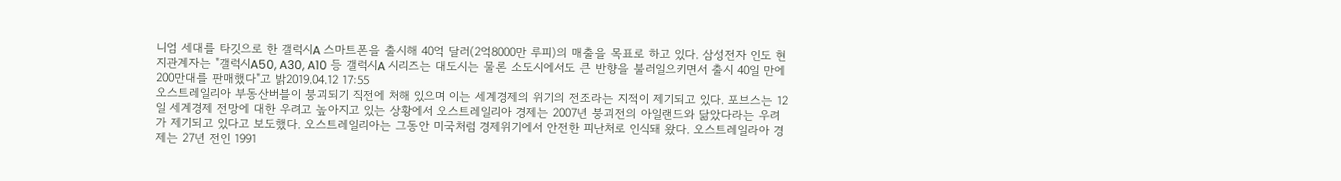니엄 세대를 타깃으로 한 갤럭시A 스마트폰을 출시해 40억 달러(2억8000만 루피)의 매출을 목표로 하고 있다. 삼성전자 인도 현지관계자는 "갤럭시A50, A30, A10 등 갤럭시A 시리즈는 대도시는 물론 소도시에서도 큰 반향을 불러일으키면서 출시 40일 만에 200만대를 판매했다"고 밝2019.04.12 17:55
오스트레일리아 부동산버블이 붕괴되기 직전에 처해 있으며 이는 세계경제의 위기의 전조라는 지적이 제기되고 있다. 포브스는 12일 세계경제 전망에 대한 우려고 높아지고 있는 상황에서 오스트레일리아 경제는 2007년 붕괴전의 아일랜드와 닮았다라는 우려가 제기되고 있다고 보도했다. 오스트레일리아는 그동안 미국처럼 경제위기에서 안전한 피난처로 인식돼 왔다. 오스트레일라아 경제는 27년 전인 1991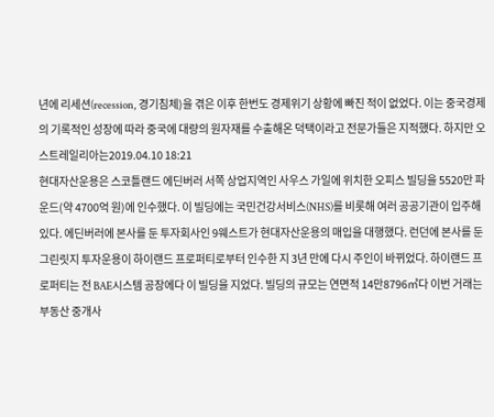년에 리세션(recession, 경기침체)을 겪은 이후 한번도 경제위기 상황에 빠진 적이 없었다. 이는 중국경제의 기록적인 성장에 따라 중국에 대량의 원자재를 수출해온 덕택이라고 전문가들은 지적했다. 하지만 오스트레일리아는2019.04.10 18:21
현대자산운용은 스코틀랜드 에딘버러 서쪽 상업지역인 사우스 가일에 위치한 오피스 빌딩을 5520만 파운드(약 4700억 원)에 인수했다. 이 빌딩에는 국민건강서비스(NHS)를 비롯해 여러 공공기관이 입주해 있다. 에딘버러에 본사를 둔 투자회사인 9웨스트가 현대자산운용의 매입을 대행했다. 런던에 본사를 둔 그린릿지 투자운용이 하이랜드 프로퍼티로부터 인수한 지 3년 만에 다시 주인이 바뀌었다. 하이랜드 프로퍼티는 전 BAE시스템 공장에다 이 빌딩을 지었다. 빌딩의 규모는 연면적 14만8796㎡다 이번 거래는 부동산 중개사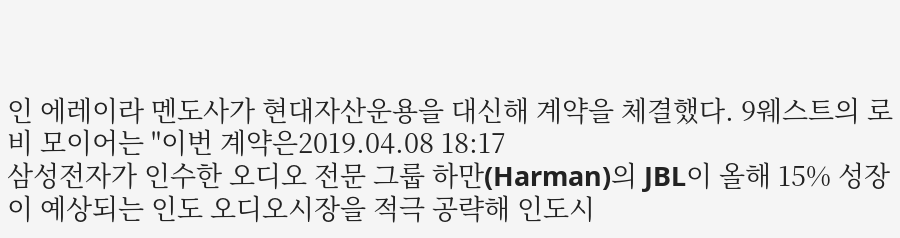인 에레이라 멘도사가 현대자산운용을 대신해 계약을 체결했다. 9웨스트의 로비 모이어는 "이번 계약은2019.04.08 18:17
삼성전자가 인수한 오디오 전문 그룹 하만(Harman)의 JBL이 올해 15% 성장이 예상되는 인도 오디오시장을 적극 공략해 인도시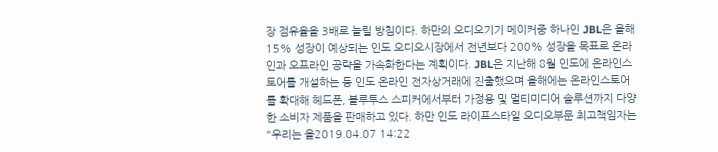장 점유율을 3배로 늘릴 방침이다. 하만의 오디오기기 메이커중 하나인 JBL은 올해 15% 성장이 예상되는 인도 오디오시장에서 전년보다 200% 성장을 목표로 온라인과 오프라인 공략을 가속화한다는 계획이다. JBL은 지난해 8월 인도에 온라인스토어를 개설하는 등 인도 온라인 전자상거래에 진출했으며 올해에는 온라인스토어를 확대해 헤드폰, 블루투스 스피커에서부터 가정용 및 멀티미디어 솔루션까지 다양한 소비자 제품을 판매하고 있다. 하만 인도 라이프스타일 오디오부문 최고책임자는 "우리는 올2019.04.07 14:22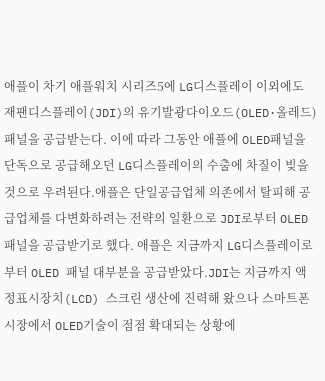애플이 차기 애플워치 시리즈5에 LG디스플레이 이외에도 재팬디스플레이(JDI)의 유기발광다이오드(OLED·올레드) 패널을 공급받는다. 이에 따라 그동안 애플에 OLED패널을 단독으로 공급해오던 LG디스플레이의 수출에 차질이 빚을 것으로 우려된다.애플은 단일공급업체 의존에서 탈피해 공급업체를 다변화하려는 전략의 일환으로 JDI로부터 OLED 패널을 공급받기로 했다. 애플은 지금까지 LG디스플레이로부터 OLED 패널 대부분을 공급받았다.JDI는 지금까지 액정표시장치(LCD) 스크린 생산에 진력해 왔으나 스마트폰시장에서 OLED기술이 점점 확대되는 상황에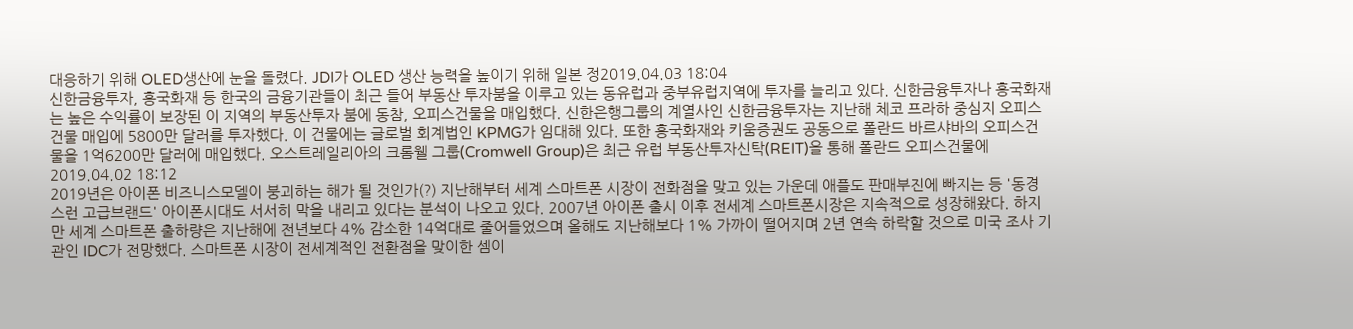대응하기 위해 OLED생산에 눈을 돌렸다. JDI가 OLED 생산 능력을 높이기 위해 일본 정2019.04.03 18:04
신한금융투자, 흥국화재 등 한국의 금융기관들이 최근 들어 부동산 투자붐을 이루고 있는 동유럽과 중부유럽지역에 투자를 늘리고 있다. 신한금융투자나 흥국화재는 높은 수익률이 보장된 이 지역의 부동산투자 붐에 동참, 오피스건물을 매입했다. 신한은행그룹의 계열사인 신한금융투자는 지난해 체코 프라하 중심지 오피스건물 매입에 5800만 달러를 투자했다. 이 건물에는 글로벌 회계법인 KPMG가 임대해 있다. 또한 흥국화재와 키움증권도 공동으로 폴란드 바르샤바의 오피스건물을 1억6200만 달러에 매입했다. 오스트레일리아의 크롬웰 그룹(Cromwell Group)은 최근 유럽 부동산투자신탁(REIT)을 통해 폴란드 오피스건물에2019.04.02 18:12
2019년은 아이폰 비즈니스모델이 붕괴하는 해가 될 것인가(?) 지난해부터 세계 스마트폰 시장이 전화점을 맞고 있는 가운데 애플도 판매부진에 빠지는 등 '동경스런 고급브랜드' 아이폰시대도 서서히 막을 내리고 있다는 분석이 나오고 있다. 2007년 아이폰 출시 이후 전세계 스마트폰시장은 지속적으로 성장해왔다. 하지만 세계 스마트폰 출하량은 지난해에 전년보다 4% 감소한 14억대로 줄어들었으며 올해도 지난해보다 1% 가까이 떨어지며 2년 연속 하락할 것으로 미국 조사 기관인 IDC가 전망했다. 스마트폰 시장이 전세계적인 전환점을 맞이한 셈이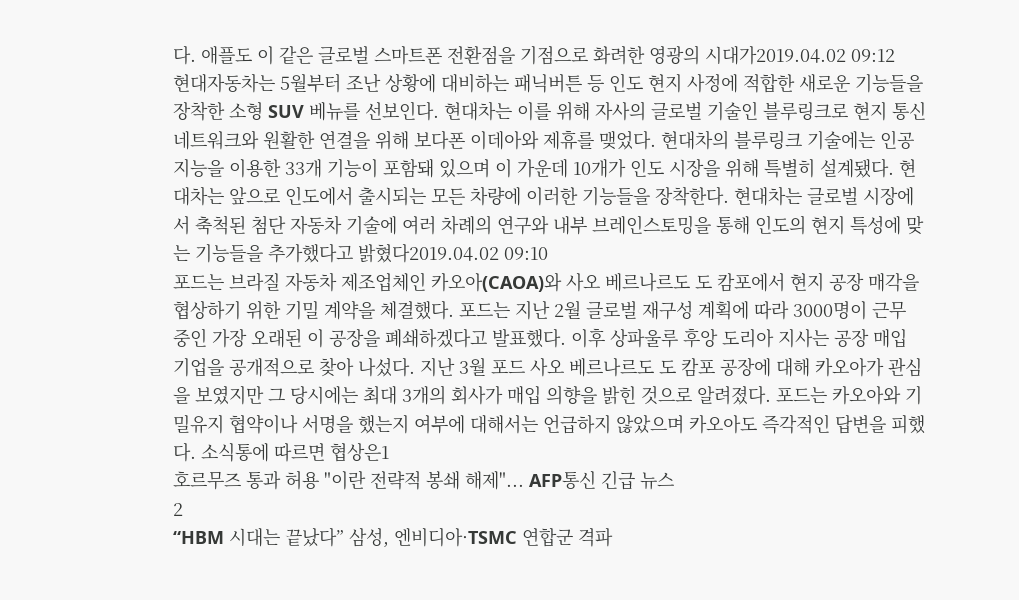다. 애플도 이 같은 글로벌 스마트폰 전환점을 기점으로 화려한 영광의 시대가2019.04.02 09:12
현대자동차는 5월부터 조난 상황에 대비하는 패닉버튼 등 인도 현지 사정에 적합한 새로운 기능들을 장착한 소형 SUV 베뉴를 선보인다. 현대차는 이를 위해 자사의 글로벌 기술인 블루링크로 현지 통신 네트워크와 원활한 연결을 위해 보다폰 이데아와 제휴를 맺었다. 현대차의 블루링크 기술에는 인공지능을 이용한 33개 기능이 포함돼 있으며 이 가운데 10개가 인도 시장을 위해 특별히 설계됐다. 현대차는 앞으로 인도에서 출시되는 모든 차량에 이러한 기능들을 장착한다. 현대차는 글로벌 시장에서 축척된 첨단 자동차 기술에 여러 차례의 연구와 내부 브레인스토밍을 통해 인도의 현지 특성에 맞는 기능들을 추가했다고 밝혔다2019.04.02 09:10
포드는 브라질 자동차 제조업체인 카오아(CAOA)와 사오 베르나르도 도 캄포에서 현지 공장 매각을 협상하기 위한 기밀 계약을 체결했다. 포드는 지난 2월 글로벌 재구성 계획에 따라 3000명이 근무 중인 가장 오래된 이 공장을 폐쇄하겠다고 발표했다. 이후 상파울루 후앙 도리아 지사는 공장 매입 기업을 공개적으로 찾아 나섰다. 지난 3월 포드 사오 베르나르도 도 캄포 공장에 대해 카오아가 관심을 보였지만 그 당시에는 최대 3개의 회사가 매입 의향을 밝힌 것으로 알려졌다. 포드는 카오아와 기밀유지 협약이나 서명을 했는지 여부에 대해서는 언급하지 않았으며 카오아도 즉각적인 답변을 피했다. 소식통에 따르면 협상은1
호르무즈 통과 허용 "이란 전략적 봉쇄 해제"... AFP통신 긴급 뉴스
2
“HBM 시대는 끝났다” 삼성, 엔비디아·TSMC 연합군 격파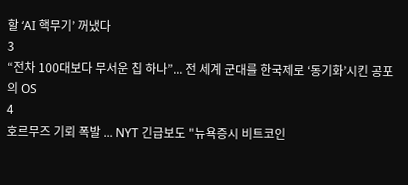할 ‘AI 핵무기’ 꺼냈다
3
“전차 100대보다 무서운 칩 하나”... 전 세계 군대를 한국제로 ‘동기화’시킨 공포의 OS
4
호르무즈 기뢰 폭발 ... NYT 긴급보도 "뉴욕증시 비트코인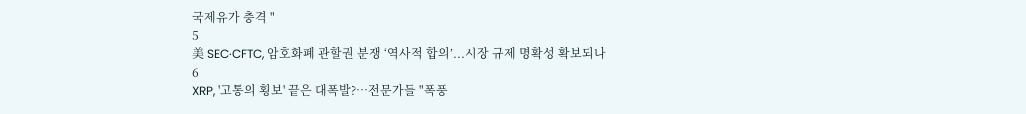국제유가 충격 "
5
美 SEC·CFTC, 암호화폐 관할권 분쟁 ‘역사적 합의’...시장 규제 명확성 확보되나
6
XRP, '고통의 횡보' 끝은 대폭발?…전문가들 "폭풍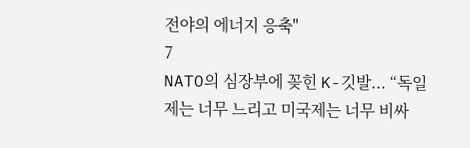전야의 에너지 응축"
7
NATO의 심장부에 꽂힌 K-깃발... “독일제는 너무 느리고 미국제는 너무 비싸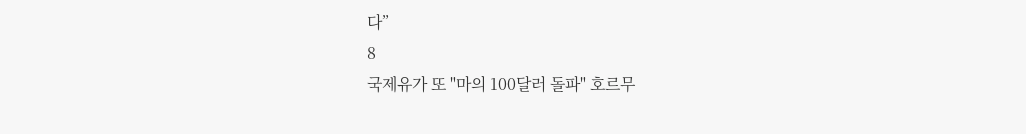다”
8
국제유가 또 "마의 100달러 돌파" 호르무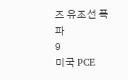즈 유조선 폭파
9
미국 PCE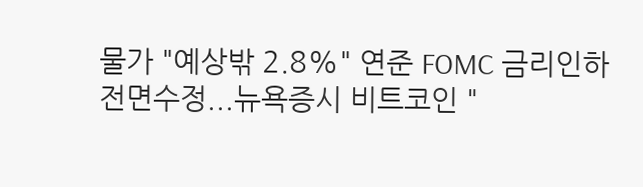물가 "예상밖 2.8%" 연준 FOMC 금리인하 전면수정...뉴욕증시 비트코인 "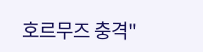호르무즈 충격"